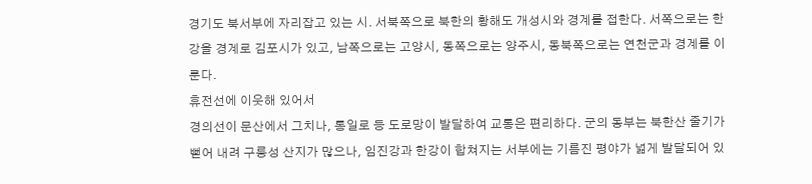경기도 북서부에 자리잡고 있는 시. 서북쪽으로 북한의 황해도 개성시와 경계를 접한다. 서쪽으로는 한강을 경계로 김포시가 있고, 남쪽으로는 고양시, 동쪽으로는 양주시, 동북쪽으로는 연천군과 경계를 이룬다.
휴전선에 이웃해 있어서
경의선이 문산에서 그치나, 통일로 등 도로망이 발달하여 교통은 편리하다. 군의 동부는 북한산 줄기가 뻗어 내려 구릉성 산지가 많으나, 임진강과 한강이 합쳐지는 서부에는 기름진 평야가 넓게 발달되어 있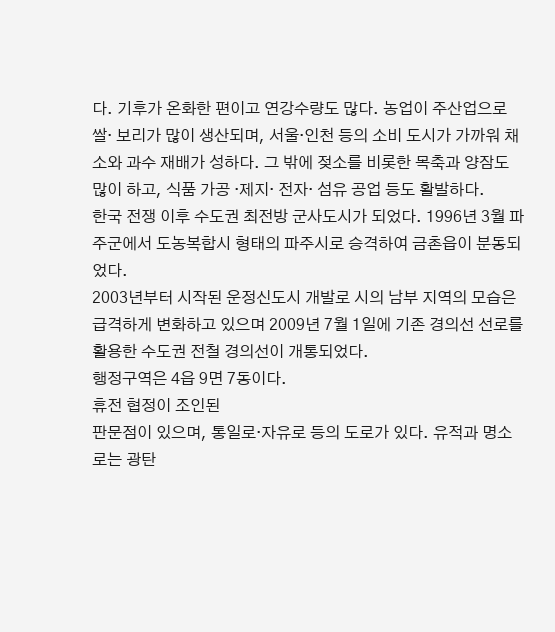다. 기후가 온화한 편이고 연강수량도 많다. 농업이 주산업으로 쌀· 보리가 많이 생산되며, 서울·인천 등의 소비 도시가 가까워 채소와 과수 재배가 성하다. 그 밖에 젖소를 비롯한 목축과 양잠도 많이 하고, 식품 가공 ·제지· 전자· 섬유 공업 등도 활발하다.
한국 전쟁 이후 수도권 최전방 군사도시가 되었다. 1996년 3월 파주군에서 도농복합시 형태의 파주시로 승격하여 금촌읍이 분동되었다.
2003년부터 시작된 운정신도시 개발로 시의 남부 지역의 모습은 급격하게 변화하고 있으며 2009년 7월 1일에 기존 경의선 선로를 활용한 수도권 전철 경의선이 개통되었다.
행정구역은 4읍 9면 7동이다.
휴전 협정이 조인된
판문점이 있으며, 통일로·자유로 등의 도로가 있다. 유적과 명소로는 광탄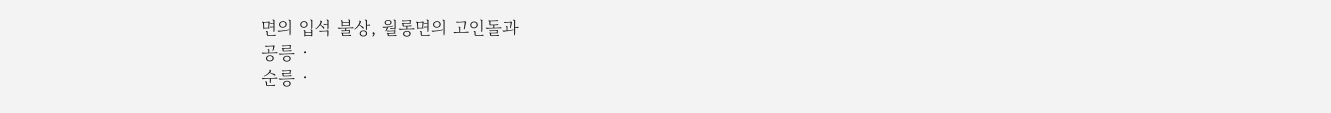면의 입석 불상, 월롱면의 고인돌과
공릉 ·
순릉 ·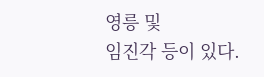영릉 및
임진각 등이 있다.